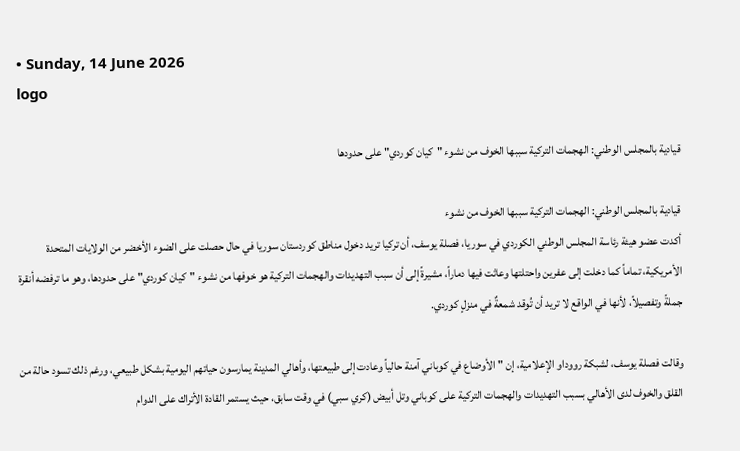• Sunday, 14 June 2026
logo

قيادية بالمجلس الوطني: الهجمات التركية سببها الخوف من نشوء "كيان كوردي" على حدودها

قيادية بالمجلس الوطني: الهجمات التركية سببها الخوف من نشوء
أكدت عضو هيئة رئاسة المجلس الوطني الكوردي في سوريا، فصلة يوسف، أن تركيا تريد دخول مناطق كوردستان سوريا في حال حصلت على الضوء الأخضر من الولايات المتحدة الأمريكية، تماماً كما دخلت إلى عفرين واحتلتها وعاثت فيها دماراً، مشيرةً إلى أن سبب التهديدات والهجمات التركية هو خوفها من نشوء "كيان كوردي" على حدودها، وهو ما ترفضه أنقرة جملةً وتفصيلاً، لأنها في الواقع لا تريد أن تُوقد شمعةٌ في منزلٍ كوردي.

وقالت فصلة يوسف، لشبكة رووداو الإعلامية، إن "الأوضاع في كوباني آمنة حالياً وعادت إلى طبيعتها، وأهالي المدينة يمارسون حياتهم اليومية بشكل طبيعي، ورغم ذلك تسود حالة من القلق والخوف لدى الأهالي بسبب التهديدات والهجمات التركية على كوباني وتل أبيض (كري سبي) في وقت سابق، حيث يستمر القادة الأتراك على الدوام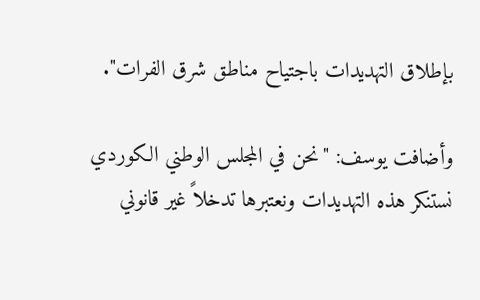بإطلاق التهديدات باجتياح مناطق شرق الفرات".

وأضافت يوسف: "نحن في المجلس الوطني الكوردي نستنكر هذه التهديدات ونعتبرها تدخلاً غير قانوني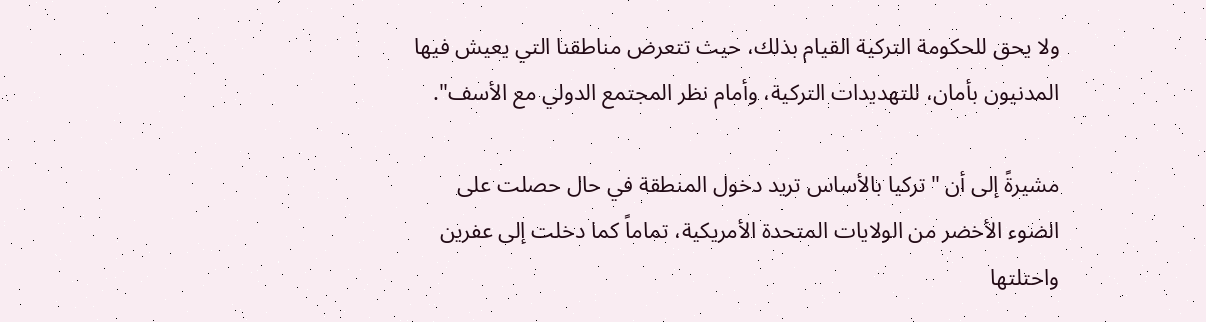ولا يحق للحكومة التركية القيام بذلك، حيث تتعرض مناطقنا التي يعيش فيها المدنيون بأمان، للتهديدات التركية، وأمام نظر المجتمع الدولي مع الأسف".

مشيرةً إلى أن "تركيا بالأساس تريد دخول المنطقة في حال حصلت على الضوء الأخضر من الولايات المتحدة الأمريكية، تماماً كما دخلت إلى عفرين واحتلتها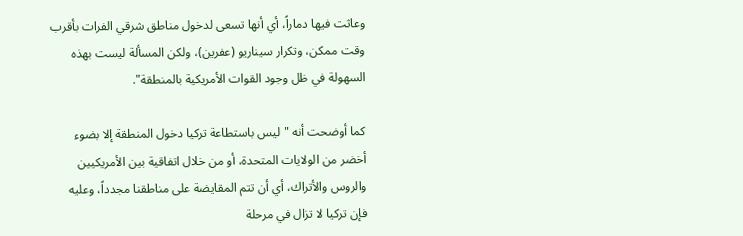وعاثت فيها دماراً، أي أنها تسعى لدخول مناطق شرقي الفرات بأقرب وقت ممكن، وتكرار سيناريو (عفرين)، ولكن المسألة ليست بهذه السهولة في ظل وجود القوات الأمريكية بالمنطقة".

كما أوضحت أنه "ليس باستطاعة تركيا دخول المنطقة إلا بضوء أخضر من الولايات المتحدة، أو من خلال اتفاقية بين الأمريكيين والروس والأتراك، أي أن تتم المقايضة على مناطقنا مجدداً، وعليه فإن تركيا لا تزال في مرحلة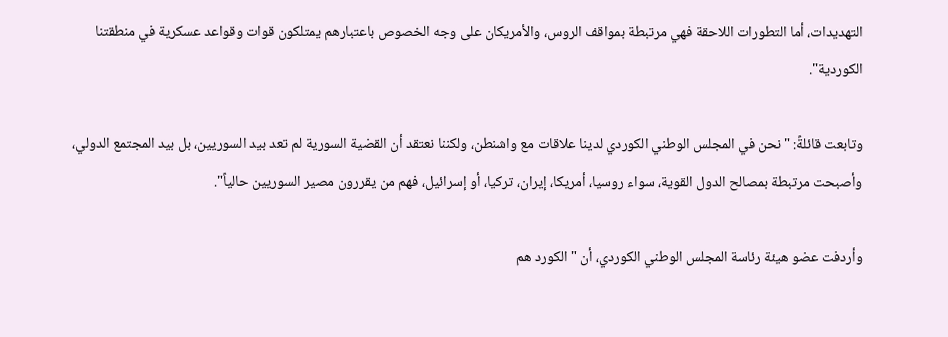التهديدات، أما التطورات اللاحقة فهي مرتبطة بمواقف الروس، والأمريكان على وجه الخصوص باعتبارهم يمتلكون قوات وقواعد عسكرية في منطقتنا الكوردية".

وتابعت قائلةً: "نحن في المجلس الوطني الكوردي لدينا علاقات مع واشنطن، ولكننا نعتقد أن القضية السورية لم تعد بيد السوريين، بل بيد المجتمع الدولي، وأصبحت مرتبطة بمصالح الدول القوية، سواء روسيا، أمريكا، إيران، تركيا، أو إسرائيل، فهم من يقررون مصير السوريين حالياً".

وأردفت عضو هيئة رئاسة المجلس الوطني الكوردي، أن "الكورد هم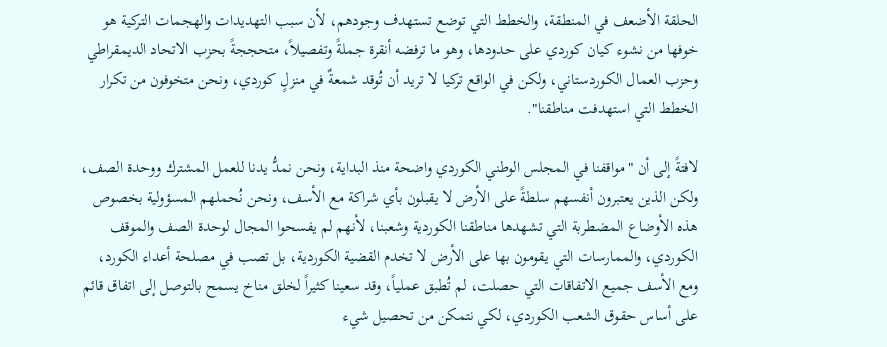الحلقة الأضعف في المنطقة، والخطط التي توضع تستهدف وجودهم، لأن سبب التهديدات والهجمات التركية هو خوفها من نشوء كيان كوردي على حدودها، وهو ما ترفضه أنقرة جملةً وتفصيلاً، متحججةً بحزب الاتحاد الديمقراطي وحزب العمال الكوردستاني، ولكن في الواقع تركيا لا تريد أن تُوقد شمعةٌ في منزلٍ كوردي، ونحن متخوفون من تكرار الخطط التي استهدفت مناطقنا".

لافتةً إلى أن "مواقفنا في المجلس الوطني الكوردي واضحة منذ البداية، ونحن نمدُّ يدنا للعمل المشترك ووحدة الصف، ولكن الذين يعتبرون أنفسهم سلطةً على الأرض لا يقبلون بأي شراكة مع الأسف، ونحن نُحملهم المسؤولية بخصوص هذه الأوضاع المضطربة التي تشهدها مناطقنا الكوردية وشعبنا، لأنهم لم يفسحوا المجال لوحدة الصف والموقف الكوردي، والممارسات التي يقومون بها على الأرض لا تخدم القضية الكوردية، بل تصب في مصلحة أعداء الكورد، ومع الأسف جميع الاتفاقات التي حصلت، لم تُطبق عملياً، وقد سعينا كثيراً لخلق مناخ يسمح بالتوصل إلى اتفاق قائم على أساس حقوق الشعب الكوردي، لكي نتمكن من تحصيل شيء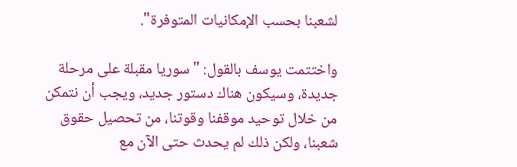لشعبنا بحسب الإمكانيات المتوفرة".

واختتمت يوسف بالقول: "سوريا مقبلة على مرحلة جديدة، وسيكون هناك دستور جديد، ويجب أن نتمكن من خلال توحيد موقفنا وقوتنا، من تحصيل حقوق شعبنا، ولكن ذلك لم يحدث حتى الآن مع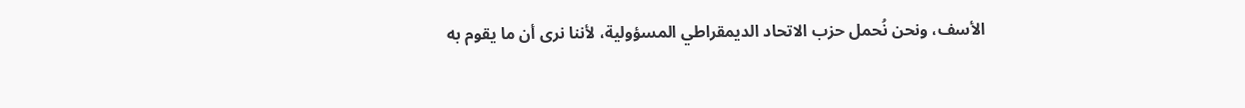الأسف، ونحن نُحمل حزب الاتحاد الديمقراطي المسؤولية، لأننا نرى أن ما يقوم به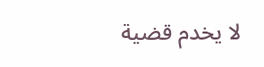لا يخدم قضية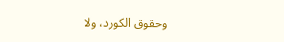وحقوق الكورد، ولا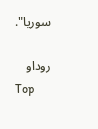سوريا".

روداو
Top